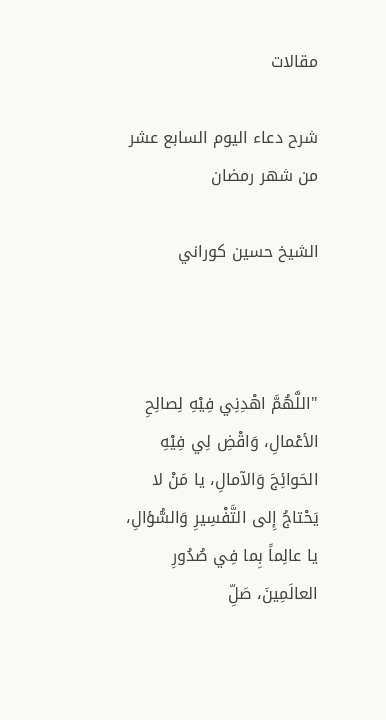مقالات

شرح دعاء اليوم السابع عشر من شهر رمضان

الشيخ حسين كوراني



"اللَّهُمَّ اهْدِنِي فِيْهِ لِصالِحِ الأعْمالِ، وَاقْضِ لِي فِيْهِ الحَوائِجَ وَالآمالِ، يا مَنْ لا يَحْتاجُ إِلى التَّفْسِيرِ وَالسُّؤالِ، يا عالِماً بِما فِي صُدُورِ العالَمِينَ، صَلِّ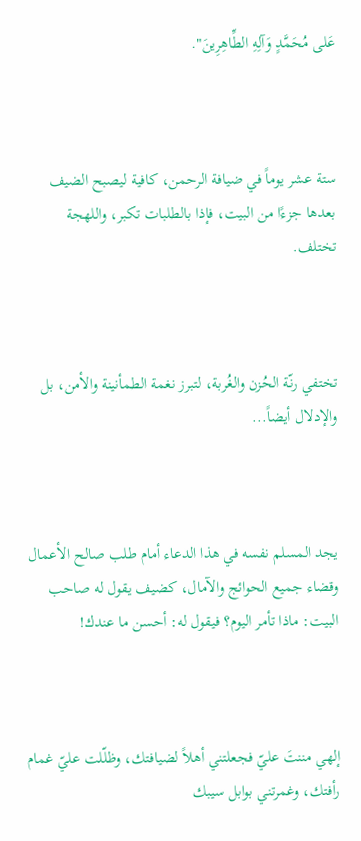عَلى مُحَمَّدٍ وَآلِهِ الطِّاهِرِينَ".



ستة عشر يوماً في ضيافة الرحمن، كافية ليصبح الضيف بعدها جزءًا من البيت، فإذا بالطلبات تكبر، واللهجة تختلف.



تختفي رنّة الحُزن والغُربة، لتبرز نغمة الطمأنينة والأمن، بل والإدلال أيضاً...



يجد المسلم نفسه في هذا الدعاء أمام طلب صالح الأعمال وقضاء جميع الحوائج والآمال، كضيف يقول له صاحب البيت: ماذا تأمر اليوم؟ فيقول له: أحسن ما عندك!



إلهي مننتَ عليّ فجعلتني أهلاً لضيافتك، وظلّلت عليّ غمام رأفتك، وغمرتني بوابل سيبك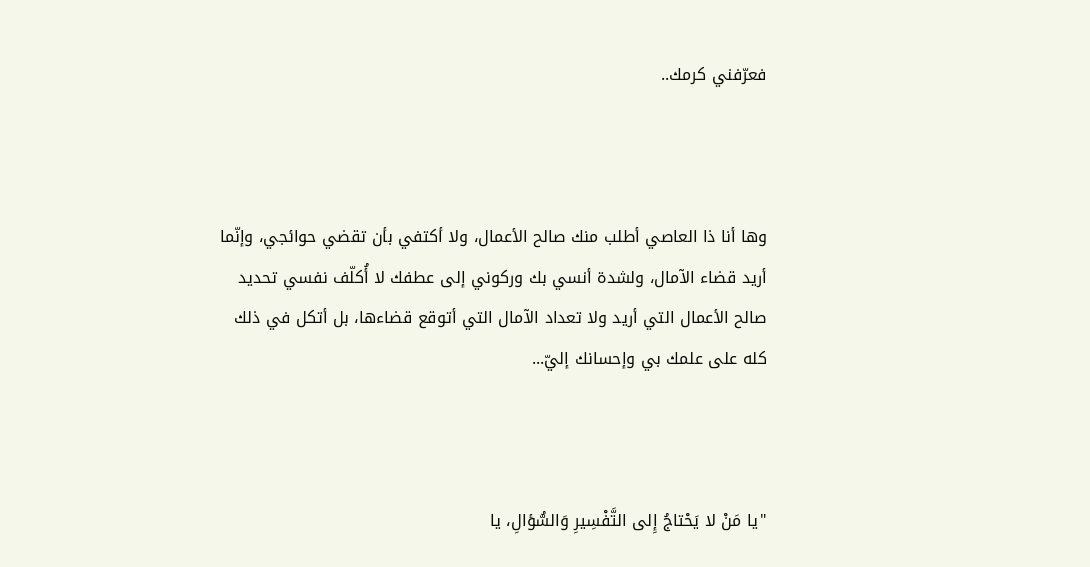فعرّفني كرمك..



وها أنا ذا العاصي أطلب منك صالح الأعمال، ولا أكتفي بأن تقضي حوائجي، وإنّما أريد قضاء الآمال، ولشدة أنسي بك وركوني إلى عطفك لا أُكلّف نفسي تحديد صالح الأعمال التي أريد ولا تعداد الآمال التي أتوقع قضاءها، بل أتكل في ذلك كله على علمك بي وإحسانك إليّ...



"يا مَنْ لا يَحْتاجُ إِلى التَّفْسِيرِ وَالسُّؤالِ، يا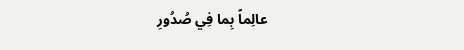عالِماً بِما فِي صُدُورِ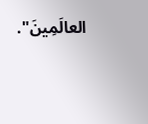العالَمِينَ".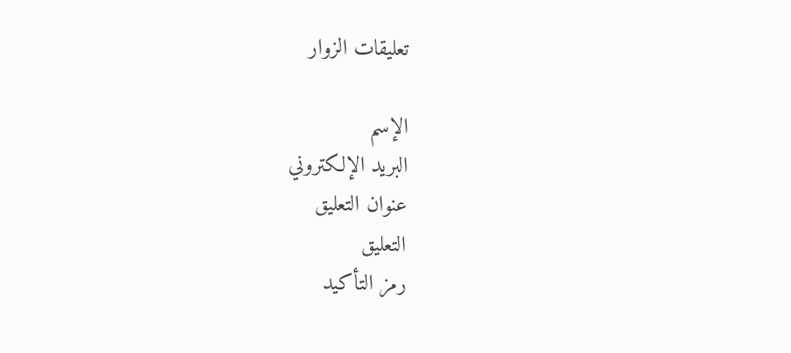تعليقات الزوار

الإسم
البريد الإلكتروني
عنوان التعليق
التعليق
رمز التأكيد